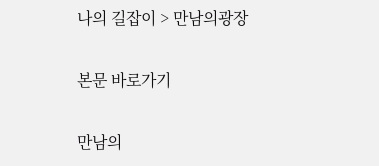나의 길잡이 > 만남의광장

본문 바로가기

만남의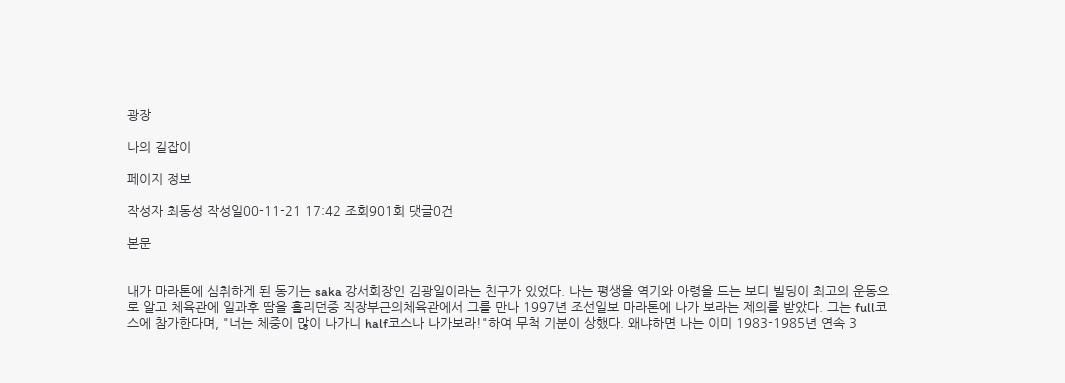광장

나의 길잡이

페이지 정보

작성자 최동성 작성일00-11-21 17:42 조회901회 댓글0건

본문


내가 마라톤에 심취하게 된 동기는 saka 강서회장인 김광일이라는 친구가 있었다. 나는 평생을 역기와 아령을 드는 보디 빌딩이 최고의 운동으로 알고 체육관에 일과후 땀을 흘리던중 직장부근의체육관에서 그를 만나 1997년 조선일보 마라톤에 나가 보라는 제의를 받았다. 그는 full코스에 참가한다며, "너는 체중이 많이 나가니 half코스나 나가보라!"하여 무척 기분이 상했다. 왜냐하면 나는 이미 1983-1985년 연속 3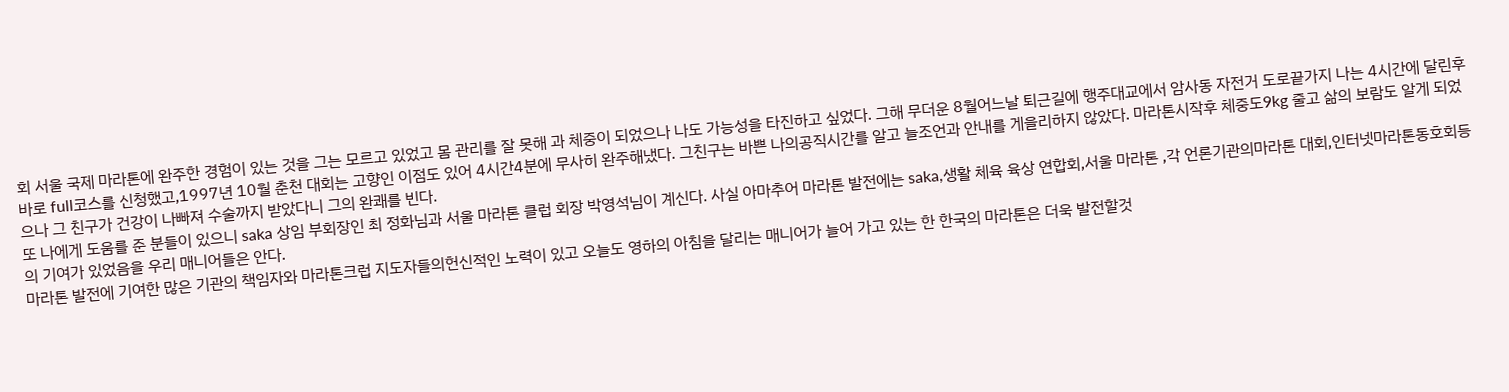회 서울 국제 마라톤에 완주한 경험이 있는 것을 그는 모르고 있었고 몸 관리를 잘 못해 과 체중이 되었으나 나도 가능성을 타진하고 싶었다. 그해 무더운 8월어느날 퇴근길에 행주대교에서 암사동 자전거 도로끝가지 나는 4시간에 달린후 바로 full코스를 신청했고,1997년 10월 춘천 대회는 고향인 이점도 있어 4시간4분에 무사히 완주해냈다. 그친구는 바쁜 나의공직시간를 알고 늘조언과 안내를 게을리하지 않았다. 마라톤시작후 체중도9kg 줄고 삶의 보람도 알게 되었으나 그 친구가 건강이 나빠져 수술까지 받았다니 그의 완쾌를 빈다.
또 나에게 도움를 준 분들이 있으니 saka 상임 부회장인 최 정화님과 서울 마라톤 클럽 회장 박영석님이 계신다. 사실 아마추어 마라톤 발전에는 saka,생활 체육 육상 연합회,서울 마라톤 ,각 언론기관의마라톤 대회,인터넷마라톤동호회등의 기여가 있었음을 우리 매니어들은 안다.
마라톤 발전에 기여한 많은 기관의 책임자와 마라톤크럽 지도자들의헌신적인 노력이 있고 오늘도 영하의 아침을 달리는 매니어가 늘어 가고 있는 한 한국의 마라톤은 더욱 발전할것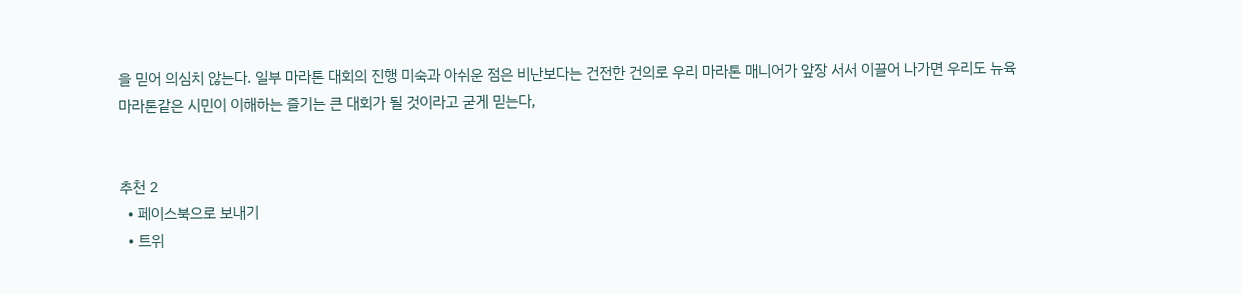을 믿어 의심치 않는다. 일부 마라톤 대회의 진행 미숙과 아쉬운 점은 비난보다는 건전한 건의로 우리 마라톤 매니어가 앞장 서서 이끌어 나가면 우리도 뉴육 마라톤같은 시민이 이해하는 즐기는 큰 대회가 될 것이라고 굳게 믿는다,


추천 2
  • 페이스북으로 보내기
  • 트위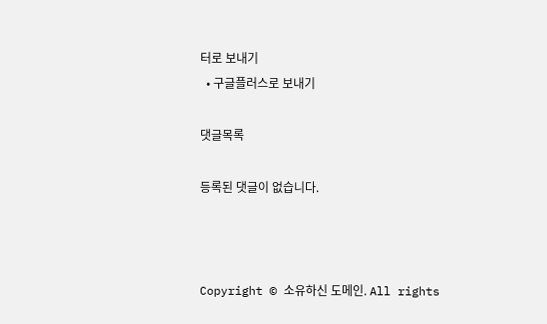터로 보내기
  • 구글플러스로 보내기

댓글목록

등록된 댓글이 없습니다.



Copyright © 소유하신 도메인. All rights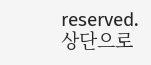reserved.
상단으로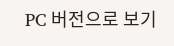PC 버전으로 보기